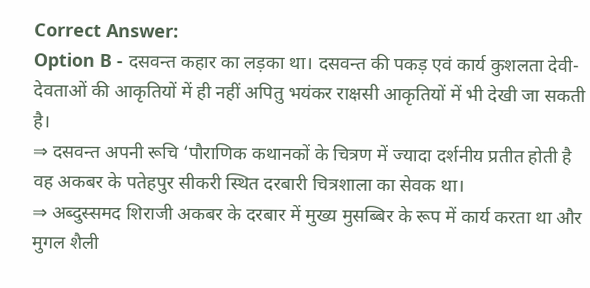Correct Answer:
Option B - दसवन्त कहार का लड़का था। दसवन्त की पकड़ एवं कार्य कुशलता देवी-देवताओं की आकृतियों में ही नहीं अपितु भयंकर राक्षसी आकृतियों में भी देखी जा सकती है।
⇒ दसवन्त अपनी रूचि ‘पौराणिक कथानकों के चित्रण में ज्यादा दर्शनीय प्रतीत होती है वह अकबर के पतेहपुर सीकरी स्थित दरबारी चित्रशाला का सेवक था।
⇒ अब्दुस्समद शिराजी अकबर के दरबार में मुख्य मुसब्बिर के रूप में कार्य करता था और मुगल शैली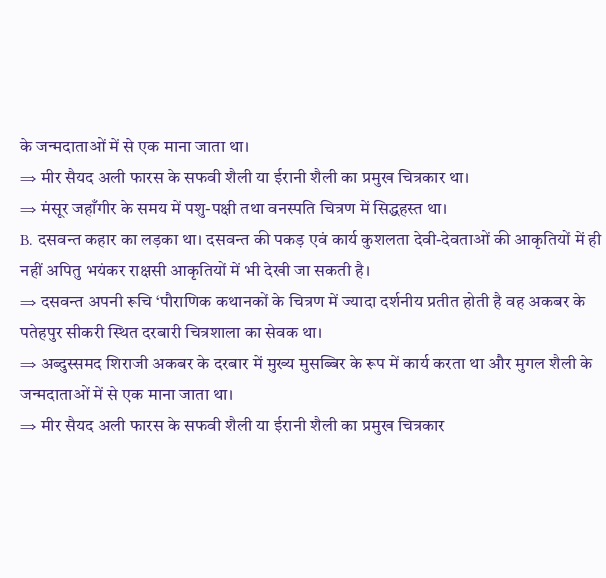के जन्मदाताओं में से एक माना जाता था।
⇒ मीर सैयद अली फारस के सफवी शैली या ईरानी शैली का प्रमुख चित्रकार था।
⇒ मंसूर जहाँगीर के समय में पशु-पक्षी तथा वनस्पति चित्रण में सिद्धहस्त था।
B. दसवन्त कहार का लड़का था। दसवन्त की पकड़ एवं कार्य कुशलता देवी-देवताओं की आकृतियों में ही नहीं अपितु भयंकर राक्षसी आकृतियों में भी देखी जा सकती है।
⇒ दसवन्त अपनी रूचि ‘पौराणिक कथानकों के चित्रण में ज्यादा दर्शनीय प्रतीत होती है वह अकबर के पतेहपुर सीकरी स्थित दरबारी चित्रशाला का सेवक था।
⇒ अब्दुस्समद शिराजी अकबर के दरबार में मुख्य मुसब्बिर के रूप में कार्य करता था और मुगल शैली के जन्मदाताओं में से एक माना जाता था।
⇒ मीर सैयद अली फारस के सफवी शैली या ईरानी शैली का प्रमुख चित्रकार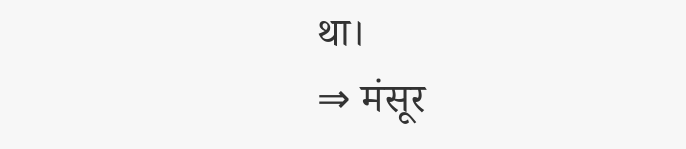था।
⇒ मंसूर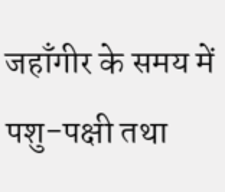जहाँगीर के समय में पशु-पक्षी तथा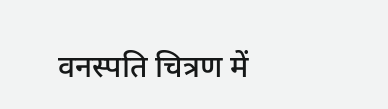वनस्पति चित्रण में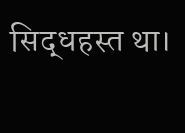सिद्धहस्त था।